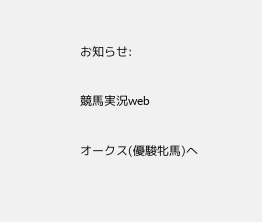お知らせ:

競馬実況web

オークス(優駿牝馬)へ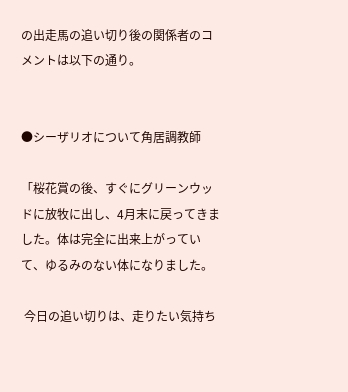の出走馬の追い切り後の関係者のコメントは以下の通り。


●シーザリオについて角居調教師

「桜花賞の後、すぐにグリーンウッドに放牧に出し、4月末に戻ってきました。体は完全に出来上がっていて、ゆるみのない体になりました。

 今日の追い切りは、走りたい気持ち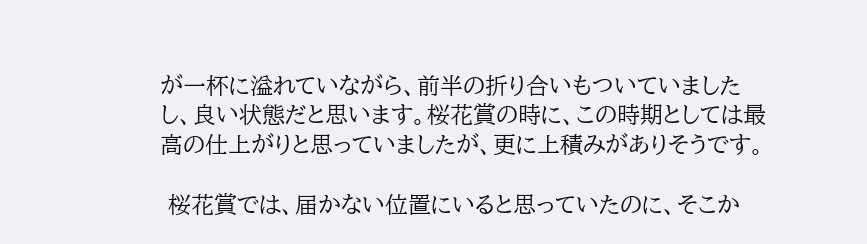が一杯に溢れていながら、前半の折り合いもついていましたし、良い状態だと思います。桜花賞の時に、この時期としては最高の仕上がりと思っていましたが、更に上積みがありそうです。

 桜花賞では、届かない位置にいると思っていたのに、そこか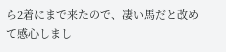ら2着にまで来たので、凄い馬だと改めて感心しまし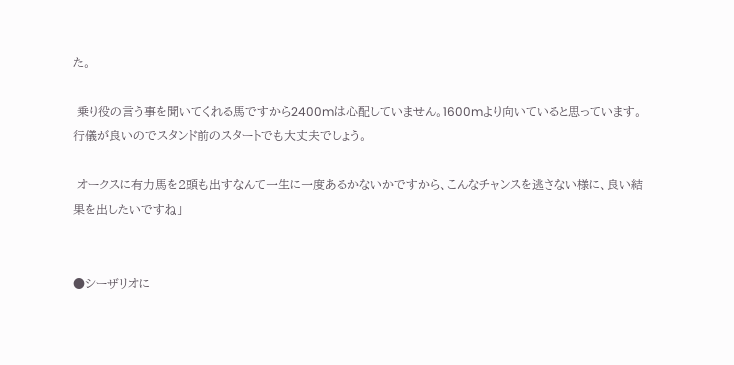た。

 乗り役の言う事を聞いてくれる馬ですから2400mは心配していません。1600mより向いていると思っています。行儀が良いのでスタンド前のスタートでも大丈夫でしょう。

 オークスに有力馬を2頭も出すなんて一生に一度あるかないかですから、こんなチャンスを逃さない様に、良い結果を出したいですね」


●シーザリオに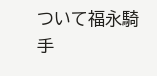ついて福永騎手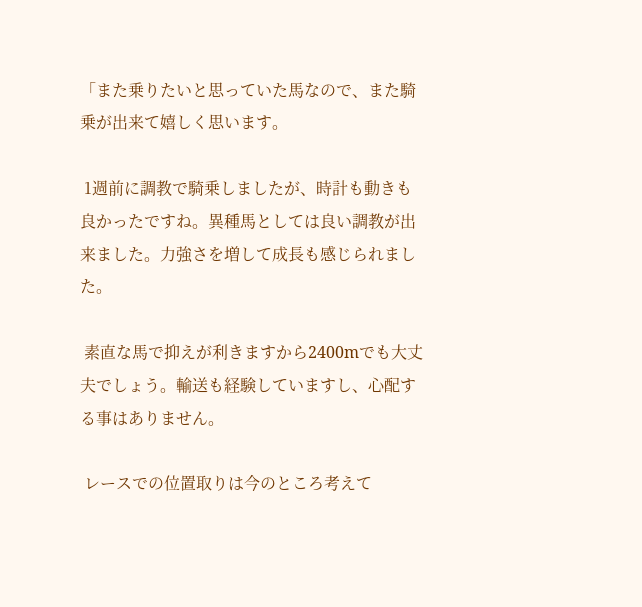「また乗りたいと思っていた馬なので、また騎乗が出来て嬉しく思います。

 1週前に調教で騎乗しましたが、時計も動きも良かったですね。異種馬としては良い調教が出来ました。力強さを増して成長も感じられました。

 素直な馬で抑えが利きますから2400mでも大丈夫でしょう。輸送も経験していますし、心配する事はありません。

 レースでの位置取りは今のところ考えて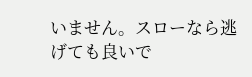いません。スローなら逃げても良いで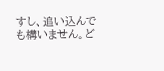すし、追い込んでも構いません。ど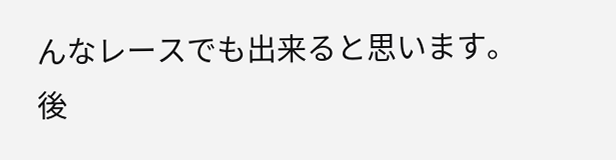んなレースでも出来ると思います。後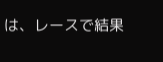は、レースで結果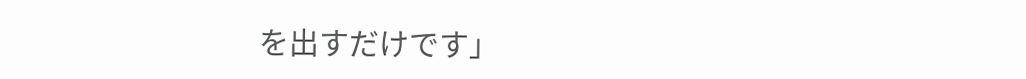を出すだけです」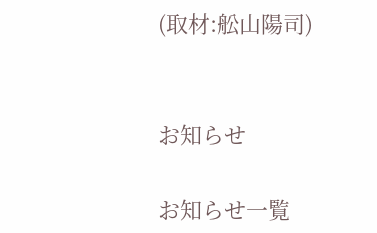(取材:舩山陽司)


お知らせ

お知らせ一覧